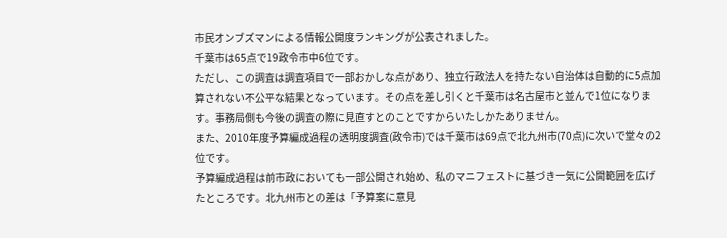市民オンブズマンによる情報公開度ランキングが公表されました。
千葉市は65点で19政令市中6位です。
ただし、この調査は調査項目で一部おかしな点があり、独立行政法人を持たない自治体は自動的に5点加算されない不公平な結果となっています。その点を差し引くと千葉市は名古屋市と並んで1位になります。事務局側も今後の調査の際に見直すとのことですからいたしかたありません。
また、2010年度予算編成過程の透明度調査(政令市)では千葉市は69点で北九州市(70点)に次いで堂々の2位です。
予算編成過程は前市政においても一部公開され始め、私のマニフェストに基づき一気に公開範囲を広げたところです。北九州市との差は「予算案に意見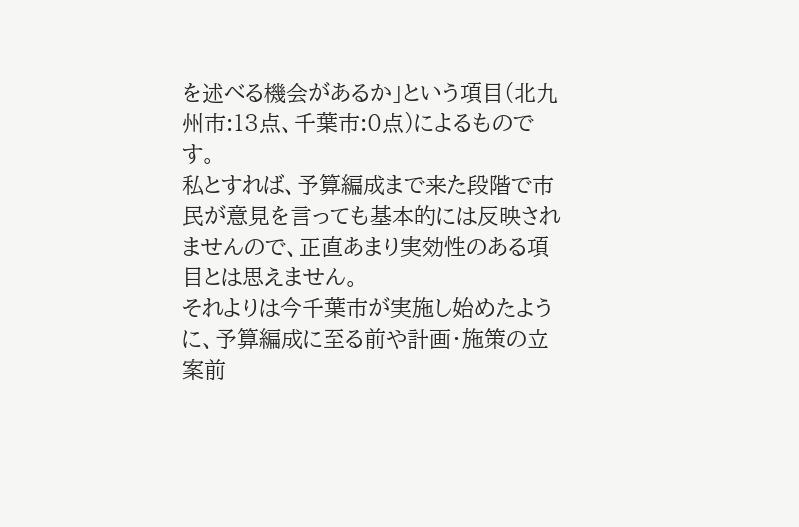を述べる機会があるか」という項目(北九州市:13点、千葉市:0点)によるものです。
私とすれば、予算編成まで来た段階で市民が意見を言っても基本的には反映されませんので、正直あまり実効性のある項目とは思えません。
それよりは今千葉市が実施し始めたように、予算編成に至る前や計画・施策の立案前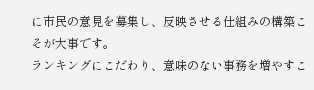に市民の意見を募集し、反映させる仕組みの構築こそが大事です。
ランキングにこだわり、意味のない事務を増やすこ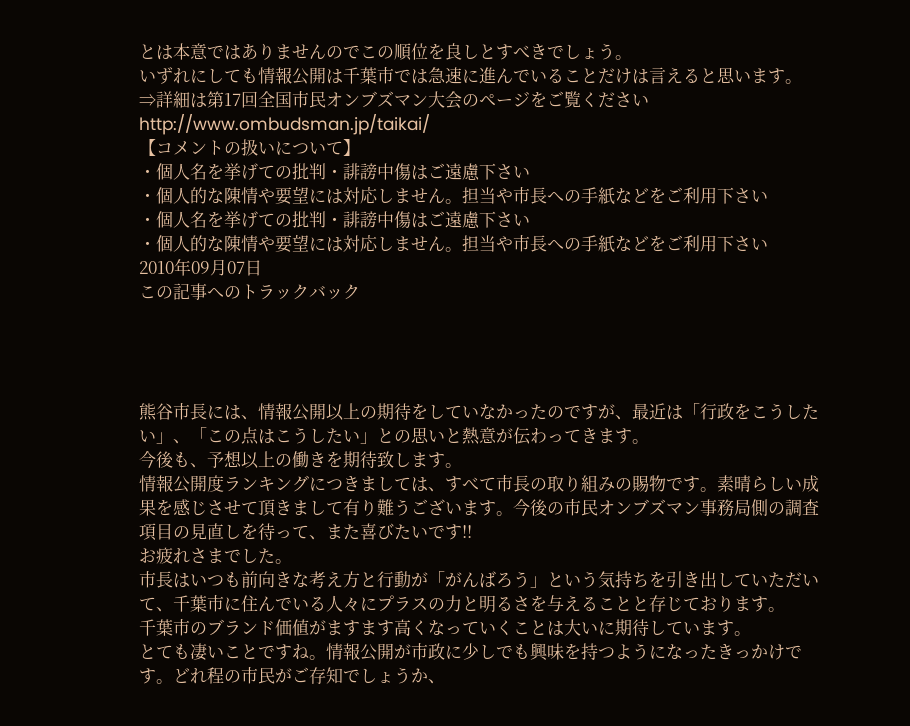とは本意ではありませんのでこの順位を良しとすべきでしょう。
いずれにしても情報公開は千葉市では急速に進んでいることだけは言えると思います。
⇒詳細は第17回全国市民オンブズマン大会のページをご覧ください
http://www.ombudsman.jp/taikai/
【コメントの扱いについて】
・個人名を挙げての批判・誹謗中傷はご遠慮下さい
・個人的な陳情や要望には対応しません。担当や市長への手紙などをご利用下さい
・個人名を挙げての批判・誹謗中傷はご遠慮下さい
・個人的な陳情や要望には対応しません。担当や市長への手紙などをご利用下さい
2010年09月07日
この記事へのトラックバック




熊谷市長には、情報公開以上の期待をしていなかったのですが、最近は「行政をこうしたい」、「この点はこうしたい」との思いと熱意が伝わってきます。
今後も、予想以上の働きを期待致します。
情報公開度ランキングにつきましては、すべて市長の取り組みの賜物です。素晴らしい成果を感じさせて頂きまして有り難うございます。今後の市民オンブズマン事務局側の調査項目の見直しを待って、また喜びたいです!!
お疲れさまでした。
市長はいつも前向きな考え方と行動が「がんばろう」という気持ちを引き出していただいて、千葉市に住んでいる人々にプラスの力と明るさを与えることと存じております。
千葉市のブランド価値がますます高くなっていくことは大いに期待しています。
とても凄いことですね。情報公開が市政に少しでも興味を持つようになったきっかけです。どれ程の市民がご存知でしょうか、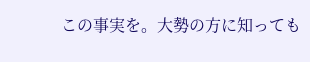この事実を。大勢の方に知っても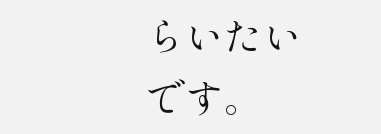らいたいです。